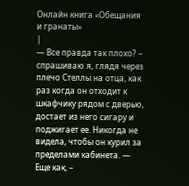Онлайн книга «Обещания и гранаты»
|
— Все правда так плохо? – спрашиваю я, глядя через плечо Стеллы на отца, как раз когда он отходит к шкафчику рядом с дверью, достает из него сигару и поджигает ее. Никогда не видела, чтобы он курил за пределами кабинета. — Еще как, –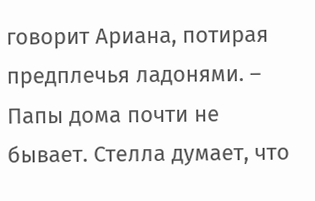говорит Ариана, потирая предплечья ладонями. – Папы дома почти не бывает. Стелла думает, что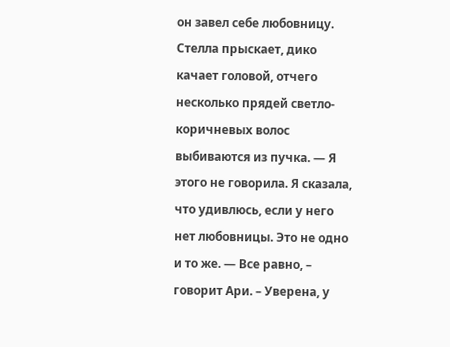он завел себе любовницу. Стелла прыскает, дико качает головой, отчего несколько прядей светло-коричневых волос выбиваются из пучка. — Я этого не говорила. Я сказала, что удивлюсь, если у него нет любовницы. Это не одно и то же. — Все равно, – говорит Ари. – Уверена, у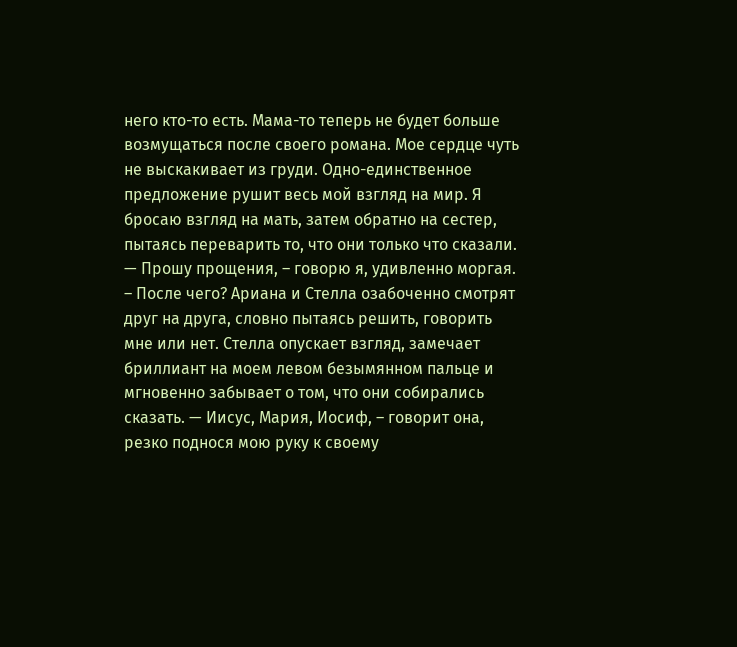него кто-то есть. Мама-то теперь не будет больше возмущаться после своего романа. Мое сердце чуть не выскакивает из груди. Одно-единственное предложение рушит весь мой взгляд на мир. Я бросаю взгляд на мать, затем обратно на сестер, пытаясь переварить то, что они только что сказали. — Прошу прощения, – говорю я, удивленно моргая. – После чего? Ариана и Стелла озабоченно смотрят друг на друга, словно пытаясь решить, говорить мне или нет. Стелла опускает взгляд, замечает бриллиант на моем левом безымянном пальце и мгновенно забывает о том, что они собирались сказать. — Иисус, Мария, Иосиф, – говорит она, резко поднося мою руку к своему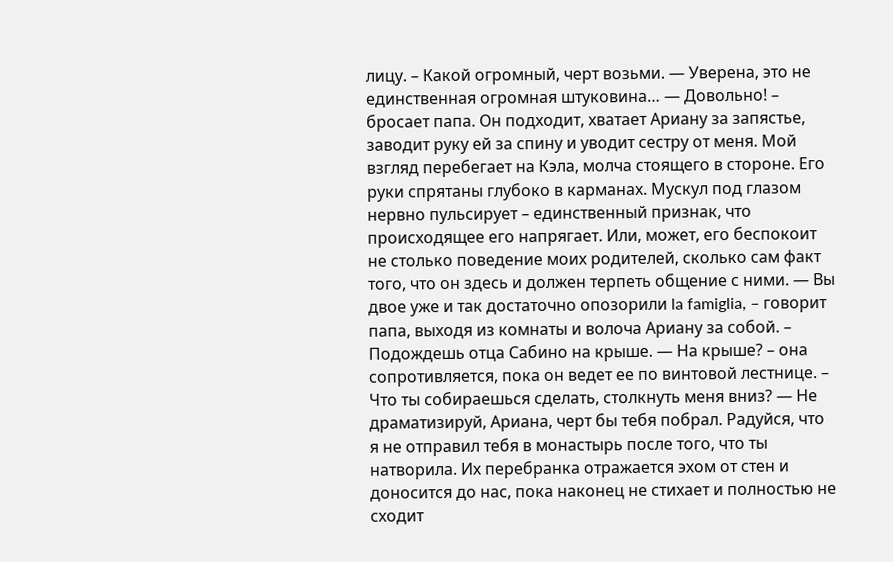лицу. – Какой огромный, черт возьми. — Уверена, это не единственная огромная штуковина… — Довольно! – бросает папа. Он подходит, хватает Ариану за запястье, заводит руку ей за спину и уводит сестру от меня. Мой взгляд перебегает на Кэла, молча стоящего в стороне. Его руки спрятаны глубоко в карманах. Мускул под глазом нервно пульсирует – единственный признак, что происходящее его напрягает. Или, может, его беспокоит не столько поведение моих родителей, сколько сам факт того, что он здесь и должен терпеть общение с ними. — Вы двое уже и так достаточно опозорили la famiglia, – говорит папа, выходя из комнаты и волоча Ариану за собой. – Подождешь отца Сабино на крыше. — На крыше? – она сопротивляется, пока он ведет ее по винтовой лестнице. – Что ты собираешься сделать, столкнуть меня вниз? — Не драматизируй, Ариана, черт бы тебя побрал. Радуйся, что я не отправил тебя в монастырь после того, что ты натворила. Их перебранка отражается эхом от стен и доносится до нас, пока наконец не стихает и полностью не сходит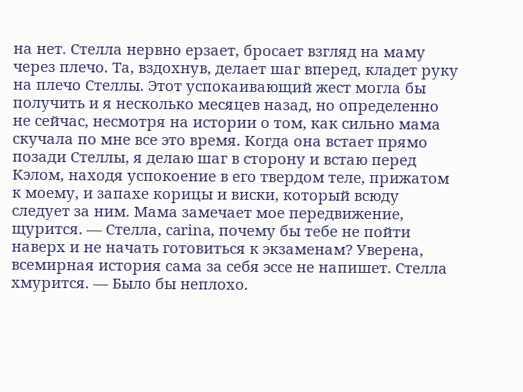на нет. Стелла нервно ерзает, бросает взгляд на маму через плечо. Та, вздохнув, делает шаг вперед, кладет руку на плечо Стеллы. Этот успокаивающий жест могла бы получить и я несколько месяцев назад, но определенно не сейчас, несмотря на истории о том, как сильно мама скучала по мне все это время. Когда она встает прямо позади Стеллы, я делаю шаг в сторону и встаю перед Кэлом, находя успокоение в его твердом теле, прижатом к моему, и запахе корицы и виски, который всюду следует за ним. Мама замечает мое передвижение, щурится. — Стелла, carina, почему бы тебе не пойти наверх и не начать готовиться к экзаменам? Уверена, всемирная история сама за себя эссе не напишет. Стелла хмурится. — Было бы неплохо.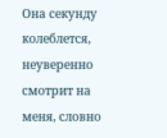Она секунду колеблется, неуверенно смотрит на меня, словно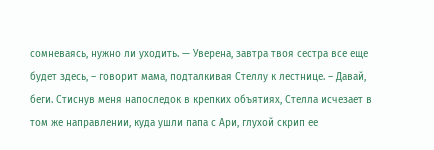сомневаясь, нужно ли уходить. — Уверена, завтра твоя сестра все еще будет здесь, – говорит мама, подталкивая Стеллу к лестнице. – Давай, беги. Стиснув меня напоследок в крепких объятиях, Стелла исчезает в том же направлении, куда ушли папа с Ари, глухой скрип ее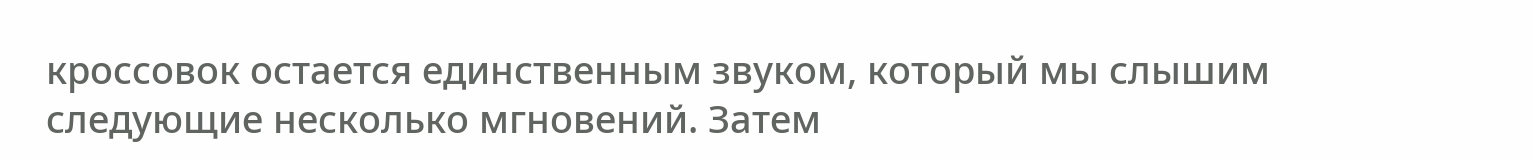кроссовок остается единственным звуком, который мы слышим следующие несколько мгновений. Затем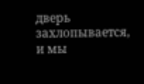дверь захлопывается, и мы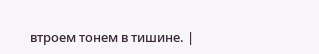втроем тонем в тишине. |